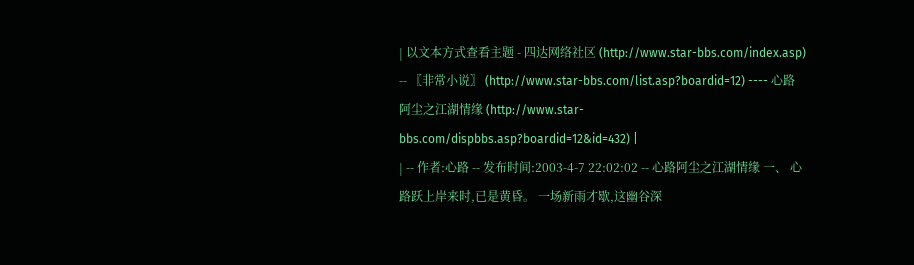| 以文本方式查看主题 - 四达网络社区 (http://www.star-bbs.com/index.asp) -- 〖非常小说〗 (http://www.star-bbs.com/list.asp?boardid=12) ---- 心路阿尘之江湖情缘 (http://www.star-bbs.com/dispbbs.asp?boardid=12&id=432) |
| -- 作者:心路 -- 发布时间:2003-4-7 22:02:02 -- 心路阿尘之江湖情缘 一、 心路跃上岸来时,已是黄昏。 一场新雨才歇,这幽谷深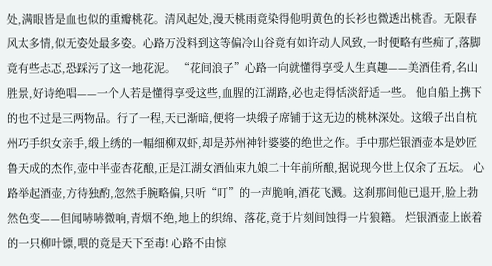处,满眼皆是血也似的重瓣桃花。清风起处,漫天桃雨竟染得他明黄色的长衫也微透出桃香。无限春风太多情,似无姿处最多姿。心路万没料到这等偏冷山谷竟有如许动人风致,一时便略有些痴了,落脚竟有些忐忑,恐踩污了这一地花泥。 “花间浪子”心路一向就懂得享受人生真趣——美酒佳肴,名山胜景,好诗绝唱——一个人若是懂得享受这些,血腥的江湖路,必也走得恬淡舒适一些。 他自船上携下的也不过是三两物品。行了一程,天已渐暗,便将一块缎子席铺于这无边的桃林深处。这缎子出自杭州巧手织女亲手,缎上绣的一幅细柳双虾,却是苏州神针婆婆的绝世之作。手中那烂银酒壶本是妙匠鲁天成的杰作,壶中半壶杏花酿,正是江湖女酒仙束九娘二十年前所酿,据说现今世上仅余了五坛。 心路举起酒壶,方待独酌,忽然手腕略偏,只听“叮”的一声脆响,酒花飞溅。这刹那间他已退开,脸上勃然色变——但闻哧哧微响,青烟不绝,地上的织绵、落花,竟于片刻间蚀得一片狼籍。 烂银酒壶上嵌着的一只柳叶镖,喂的竟是天下至毒! 心路不由惊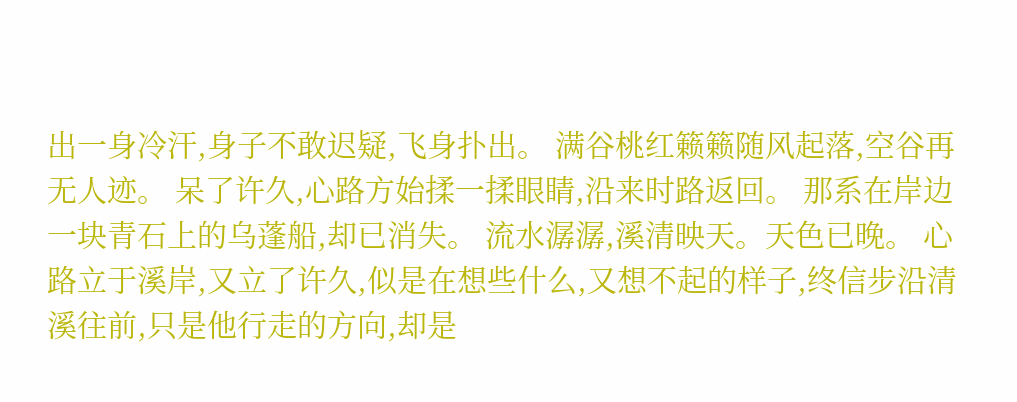出一身冷汗,身子不敢迟疑,飞身扑出。 满谷桃红籁籁随风起落,空谷再无人迹。 呆了许久,心路方始揉一揉眼睛,沿来时路返回。 那系在岸边一块青石上的乌蓬船,却已消失。 流水潺潺,溪清映天。天色已晚。 心路立于溪岸,又立了许久,似是在想些什么,又想不起的样子,终信步沿清溪往前,只是他行走的方向,却是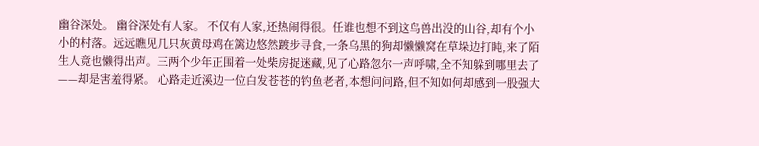幽谷深处。 幽谷深处有人家。 不仅有人家,还热闹得很。任谁也想不到这鸟兽出没的山谷,却有个小小的村落。远远瞧见几只灰黄母鸡在篱边悠然踱步寻食,一条乌黑的狗却懒懒窝在草垛边打盹,来了陌生人竟也懒得出声。三两个少年正围着一处柴房捉迷藏,见了心路忽尔一声呼啸,全不知躲到哪里去了——却是害羞得紧。 心路走近溪边一位白发苍苍的钓鱼老者,本想问问路,但不知如何却感到一股强大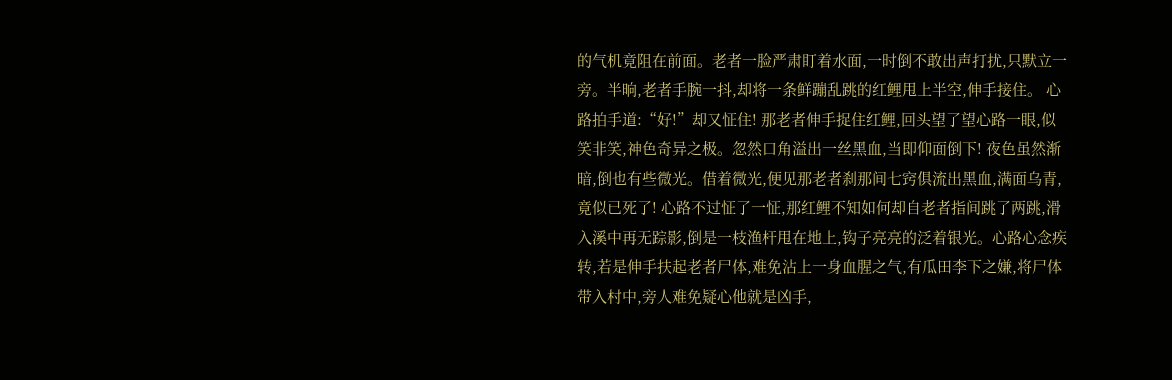的气机竟阻在前面。老者一脸严肃盯着水面,一时倒不敢出声打扰,只默立一旁。半晌,老者手腕一抖,却将一条鲜蹦乱跳的红鲤甩上半空,伸手接住。 心路拍手道:“好!”却又怔住! 那老者伸手捉住红鲤,回头望了望心路一眼,似笑非笑,神色奇异之极。忽然口角溢出一丝黑血,当即仰面倒下! 夜色虽然渐暗,倒也有些微光。借着微光,便见那老者刹那间七窍俱流出黑血,满面乌青,竟似已死了! 心路不过怔了一怔,那红鲤不知如何却自老者指间跳了两跳,滑入溪中再无踪影,倒是一枝渔杆甩在地上,钩子亮亮的泛着银光。心路心念疾转,若是伸手扶起老者尸体,难免沾上一身血腥之气,有瓜田李下之嫌,将尸体带入村中,旁人难免疑心他就是凶手,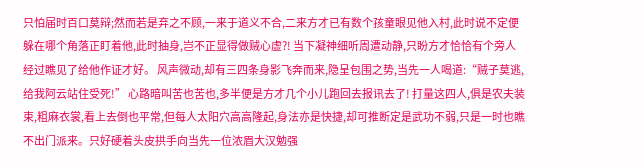只怕届时百口莫辩;然而若是弃之不顾,一来于道义不合,二来方才已有数个孩童眼见他入村,此时说不定便躲在哪个角落正盯着他,此时抽身,岂不正显得做贼心虚?! 当下凝神细听周遭动静,只盼方才恰恰有个旁人经过瞧见了给他作证才好。 风声微动,却有三四条身影飞奔而来,隐呈包围之势,当先一人喝道:“贼子莫逃,给我阿云站住受死!” 心路暗叫苦也苦也,多半便是方才几个小儿跑回去报讯去了! 打量这四人,俱是农夫装束,粗麻衣裳,看上去倒也平常,但每人太阳穴高高隆起,身法亦是快捷,却可推断定是武功不弱,只是一时也瞧不出门派来。只好硬着头皮拱手向当先一位浓眉大汉勉强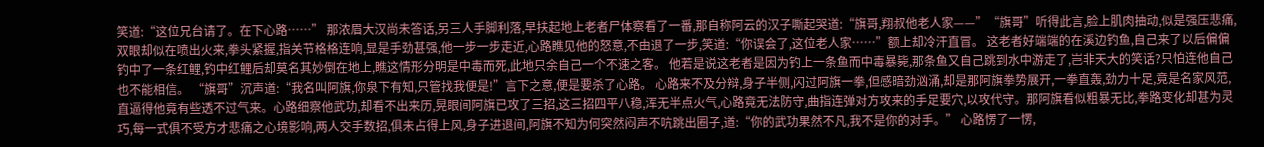笑道:“这位兄台请了。在下心路……” 那浓眉大汉尚未答话,另三人手脚利落,早扶起地上老者尸体察看了一番,那自称阿云的汉子嘶起哭道:“旗哥,翔叔他老人家——”“旗哥”听得此言,脸上肌肉抽动,似是强压悲痛,双眼却似在喷出火来,拳头紧握,指关节格格连响,显是手劲甚强,他一步一步走近,心路瞧见他的怒意,不由退了一步,笑道:“你误会了,这位老人家……”额上却冷汗直冒。 这老者好端端的在溪边钓鱼,自己来了以后偏偏钓中了一条红鲤,钓中红鲤后却莫名其妙倒在地上,瞧这情形分明是中毒而死,此地只余自己一个不速之客。 他若是说这老者是因为钓上一条鱼而中毒暴毙,那条鱼又自己跳到水中游走了,岂非天大的笑话?只怕连他自己也不能相信。 “旗哥”沉声道:“我名叫阿旗,你泉下有知,只管找我便是!”言下之意,便是要杀了心路。 心路来不及分辩,身子半侧,闪过阿旗一拳,但感暗劲汹涌,却是那阿旗拳势展开,一拳直轰,劲力十足,竟是名家风范,直逼得他竟有些透不过气来。心路细察他武功,却看不出来历,晃眼间阿旗已攻了三招,这三招四平八稳,浑无半点火气,心路竟无法防守,曲指连弹对方攻来的手足要穴,以攻代守。那阿旗看似粗暴无比,拳路变化却甚为灵巧,每一式俱不受方才悲痛之心境影响,两人交手数招,俱未占得上风,身子进退间,阿旗不知为何突然闷声不吭跳出圈子,道:“你的武功果然不凡,我不是你的对手。” 心路愣了一愣,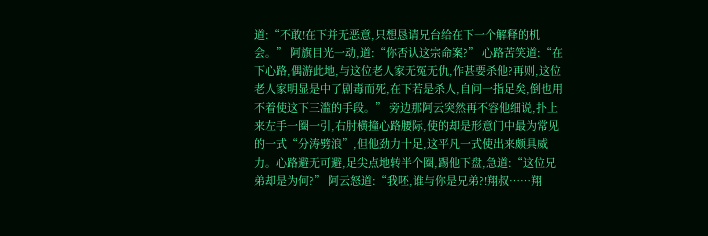道:“不敢!在下并无恶意,只想恳请兄台给在下一个解释的机会。” 阿旗目光一动,道:“你否认这宗命案?” 心路苦笑道:“在下心路,偶游此地,与这位老人家无冤无仇,作甚要杀他?再则,这位老人家明显是中了剧毒而死,在下若是杀人,自问一指足矣,倒也用不着使这下三滥的手段。” 旁边那阿云突然再不容他细说,扑上来左手一圈一引,右肘横撞心路腰际,使的却是形意门中最为常见的一式“分涛劈浪”,但他劲力十足,这平凡一式使出来颇具威力。心路避无可避,足尖点地转半个圈,踢他下盘,急道:“这位兄弟却是为何?” 阿云怒道:“我呸,谁与你是兄弟?!翔叔……翔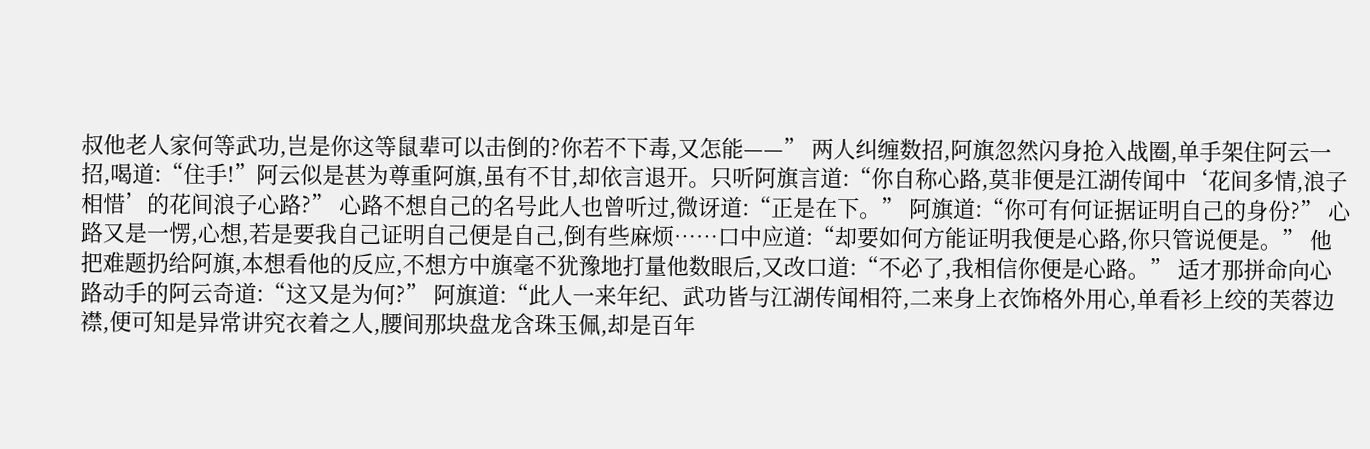叔他老人家何等武功,岂是你这等鼠辈可以击倒的?你若不下毒,又怎能——” 两人纠缠数招,阿旗忽然闪身抢入战圈,单手架住阿云一招,喝道:“住手!”阿云似是甚为尊重阿旗,虽有不甘,却依言退开。只听阿旗言道:“你自称心路,莫非便是江湖传闻中‘花间多情,浪子相惜’的花间浪子心路?” 心路不想自己的名号此人也曾听过,微讶道:“正是在下。” 阿旗道:“你可有何证据证明自己的身份?” 心路又是一愣,心想,若是要我自己证明自己便是自己,倒有些麻烦……口中应道:“却要如何方能证明我便是心路,你只管说便是。” 他把难题扔给阿旗,本想看他的反应,不想方中旗毫不犹豫地打量他数眼后,又改口道:“不必了,我相信你便是心路。” 适才那拼命向心路动手的阿云奇道:“这又是为何?” 阿旗道:“此人一来年纪、武功皆与江湖传闻相符,二来身上衣饰格外用心,单看衫上绞的芙蓉边襟,便可知是异常讲究衣着之人,腰间那块盘龙含珠玉佩,却是百年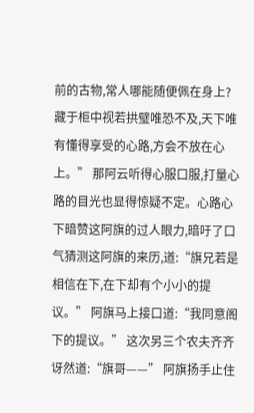前的古物,常人哪能随便佩在身上?藏于柜中视若拱璧唯恐不及,天下唯有懂得享受的心路,方会不放在心上。” 那阿云听得心服口服,打量心路的目光也显得惊疑不定。心路心下暗赞这阿旗的过人眼力,暗吁了口气猜测这阿旗的来历,道:“旗兄若是相信在下,在下却有个小小的提议。” 阿旗马上接口道:“我同意阁下的提议。” 这次另三个农夫齐齐讶然道:“旗哥——” 阿旗扬手止住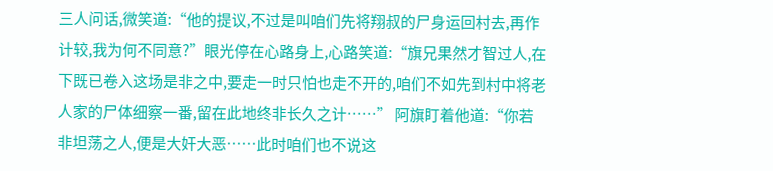三人问话,微笑道:“他的提议,不过是叫咱们先将翔叔的尸身运回村去,再作计较,我为何不同意?”眼光停在心路身上,心路笑道:“旗兄果然才智过人,在下既已卷入这场是非之中,要走一时只怕也走不开的,咱们不如先到村中将老人家的尸体细察一番,留在此地终非长久之计……” 阿旗盯着他道:“你若非坦荡之人,便是大奸大恶……此时咱们也不说这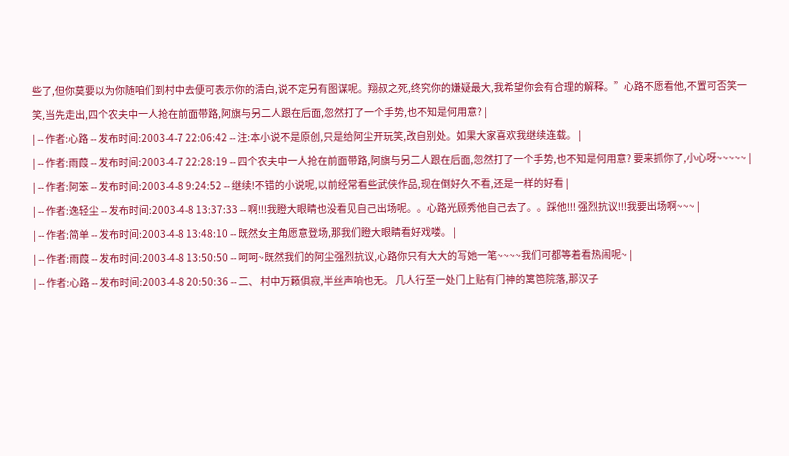些了,但你莫要以为你随咱们到村中去便可表示你的清白,说不定另有图谋呢。翔叔之死,终究你的嫌疑最大,我希望你会有合理的解释。”心路不愿看他,不置可否笑一笑,当先走出,四个农夫中一人抢在前面带路,阿旗与另二人跟在后面,忽然打了一个手势,也不知是何用意? |
| -- 作者:心路 -- 发布时间:2003-4-7 22:06:42 -- 注:本小说不是原创,只是给阿尘开玩笑,改自别处。如果大家喜欢我继续连载。 |
| -- 作者:雨葭 -- 发布时间:2003-4-7 22:28:19 -- 四个农夫中一人抢在前面带路,阿旗与另二人跟在后面,忽然打了一个手势,也不知是何用意? 要来抓你了,小心呀~~~~~ |
| -- 作者:阿笨 -- 发布时间:2003-4-8 9:24:52 -- 继续!不错的小说呢,以前经常看些武侠作品,现在倒好久不看,还是一样的好看 |
| -- 作者:逸轻尘 -- 发布时间:2003-4-8 13:37:33 -- 啊!!!我瞪大眼睛也没看见自己出场呢。。心路光顾秀他自己去了。。踩他!!! 强烈抗议!!!我要出场啊~~~ |
| -- 作者:简单 -- 发布时间:2003-4-8 13:48:10 -- 既然女主角愿意登场,那我们瞪大眼睛看好戏喽。 |
| -- 作者:雨葭 -- 发布时间:2003-4-8 13:50:50 -- 呵呵~既然我们的阿尘强烈抗议,心路你只有大大的写她一笔~~~~我们可都等着看热闹呢~ |
| -- 作者:心路 -- 发布时间:2003-4-8 20:50:36 -- 二、 村中万籁俱寂,半丝声响也无。 几人行至一处门上贴有门神的篱笆院落,那汉子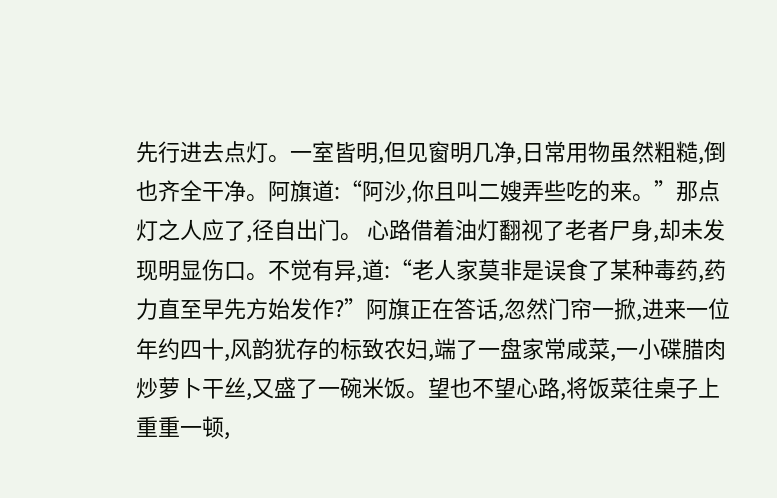先行进去点灯。一室皆明,但见窗明几净,日常用物虽然粗糙,倒也齐全干净。阿旗道:“阿沙,你且叫二嫂弄些吃的来。”那点灯之人应了,径自出门。 心路借着油灯翻视了老者尸身,却未发现明显伤口。不觉有异,道:“老人家莫非是误食了某种毒药,药力直至早先方始发作?”阿旗正在答话,忽然门帘一掀,进来一位年约四十,风韵犹存的标致农妇,端了一盘家常咸菜,一小碟腊肉炒萝卜干丝,又盛了一碗米饭。望也不望心路,将饭菜往桌子上重重一顿,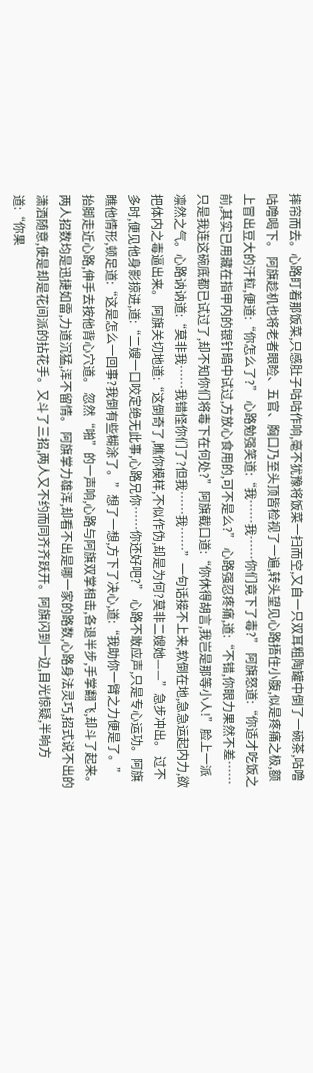摔帘而去。心路盯着那饭菜,只感肚子咕咕作响,毫不犹豫将饭菜一扫而空,又自一只双耳粗陶罐中倒了一碗茶,咕噜咕噜喝下。 阿旗趁机也将老者眼睑、五官、胸口乃至头顶皆检视了一遍,转头望见心路捂住小腹,似是疼痛之极,额上冒出豆大的汗粒,便道:“你怎么了?” 心路勉强笑道:“我……我……你们竟下了毒?” 阿旗怒道:“你适才吃饭之前,其实已用藏在指甲内的银针暗中试过,方放心食用的,可不是么?” 心路强忍疼痛,道:“不错,你眼力果然不差……只是我连这碗底都已试过了,却不知你们将毒下在何处?”阿旗截口道:“你休得胡言,我岂是那等小人!”脸上一派凛然之气。心路讷讷道:“莫非我……我错怪你们了?但我……我……”一句话接不上来,软倒在地,急急运起内力,欲把体内之毒逼出来。 阿旗关切地道:“这倒奇了,瞧你模样,不似作伪,却是为何?莫非二嫂她——”急步冲出。 过不多时,便见他身影掠进,道:“二嫂一口咬定绝无此事,心路兄你……你还好吧?” 心路不敢应声,只是专心运功。阿旗瞧他情形,顿足道:“这是怎么一回事?我倒有些糊涂了。”想了一想,方下了决心,道:“我助你一臂之力便是了。” 抬脚走近心路,伸手去按他背心穴道。 忽然“啪”的一声响,心路与阿旗双掌相击,各退半步,手掌翻飞,却斗了起来。两人招数均是迅捷如雷,力道沉猛,浑不留情。 阿旗掌力雄浑,却看不出是哪一家的路数,心路身法灵巧,招式说不出的潇洒随意,使是却是花间派的拈花手。又斗了三招,两人又不约而同齐齐跃开。阿旗闪到一边,目光惊疑,半晌方道:“你果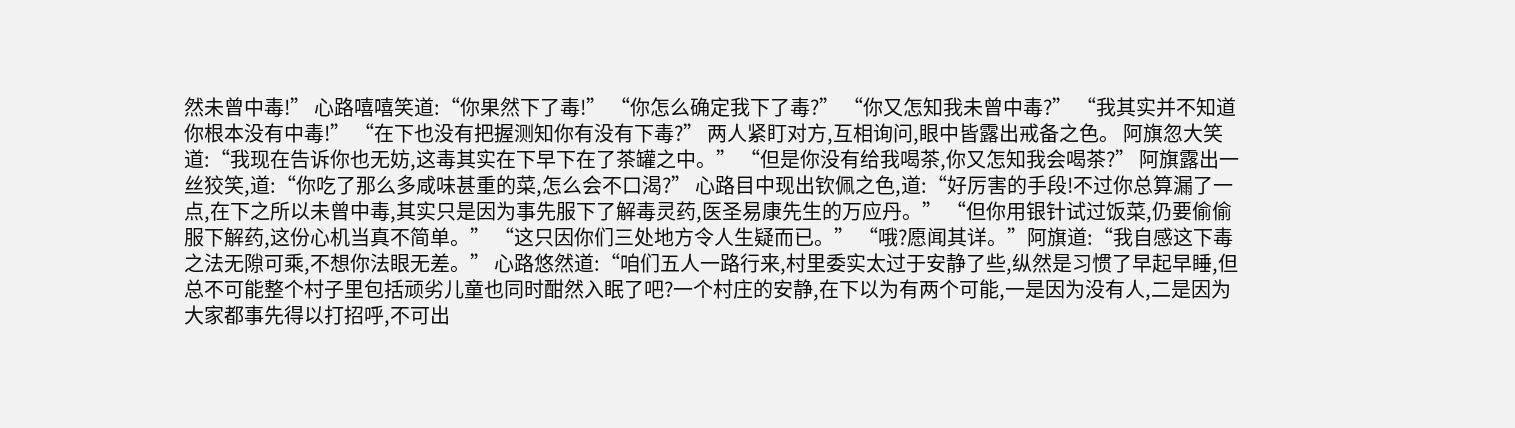然未曾中毒!” 心路嘻嘻笑道:“你果然下了毒!” “你怎么确定我下了毒?” “你又怎知我未曾中毒?” “我其实并不知道你根本没有中毒!” “在下也没有把握测知你有没有下毒?” 两人紧盯对方,互相询问,眼中皆露出戒备之色。 阿旗忽大笑道:“我现在告诉你也无妨,这毒其实在下早下在了茶罐之中。” “但是你没有给我喝茶,你又怎知我会喝茶?” 阿旗露出一丝狡笑,道:“你吃了那么多咸味甚重的菜,怎么会不口渴?” 心路目中现出钦佩之色,道:“好厉害的手段!不过你总算漏了一点,在下之所以未曾中毒,其实只是因为事先服下了解毒灵药,医圣易康先生的万应丹。” “但你用银针试过饭菜,仍要偷偷服下解药,这份心机当真不简单。” “这只因你们三处地方令人生疑而已。” “哦?愿闻其详。”阿旗道:“我自感这下毒之法无隙可乘,不想你法眼无差。” 心路悠然道:“咱们五人一路行来,村里委实太过于安静了些,纵然是习惯了早起早睡,但总不可能整个村子里包括顽劣儿童也同时酣然入眠了吧?一个村庄的安静,在下以为有两个可能,一是因为没有人,二是因为大家都事先得以打招呼,不可出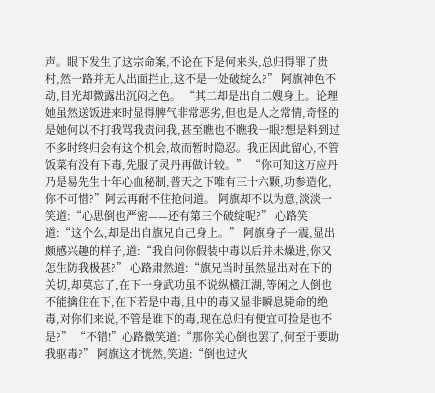声。眼下发生了这宗命案,不论在下是何来头,总归得罪了贵村,然一路并无人出面拦止,这不是一处破绽么?” 阿旗神色不动,目光却微露出沉闷之色。 “其二却是出自二嫂身上。论理她虽然送饭进来时显得脾气非常恶劣,但也是人之常情,奇怪的是她何以不打我骂我责问我,甚至瞧也不瞧我一眼?想是料到过不多时终归会有这个机会,故而暂时隐忍。我正因此留心,不管饭菜有没有下毒,先服了灵丹再做计较。” “你可知这万应丹乃是易先生十年心血秘制,普天之下唯有三十六颗,功参造化,你不可惜?”阿云再耐不住抢问道。 阿旗却不以为意,淡淡一笑道:“心思倒也严密——还有第三个破绽呢?” 心路笑道:“这个么,却是出自旗兄自己身上。” 阿旗身子一震,显出颇感兴趣的样子,道:“我自问你假装中毒以后并未燥进,你又怎生防我极甚?” 心路肃然道:“旗兄当时虽然显出对在下的关切,却莫忘了,在下一身武功虽不说纵横江湖,等闲之人倒也不能擒住在下,在下若是中毒,且中的毒又显非瞬息毙命的绝毒,对你们来说,不管是谁下的毒,现在总归有便宜可捡是也不是?” “不错!”心路微笑道:“那你关心倒也罢了,何至于要助我驱毒?” 阿旗这才恍然,笑道:“倒也过火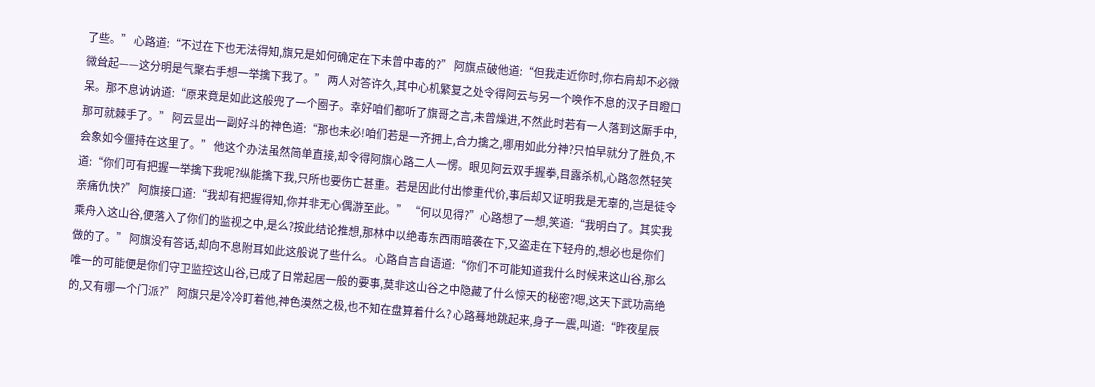了些。” 心路道:“不过在下也无法得知,旗兄是如何确定在下未曾中毒的?” 阿旗点破他道:“但我走近你时,你右肩却不必微微耸起——这分明是气聚右手想一举擒下我了。” 两人对答许久,其中心机繁复之处令得阿云与另一个唤作不息的汉子目瞪口呆。那不息讷讷道:“原来竟是如此这般兜了一个圈子。幸好咱们都听了旗哥之言,未曾燥进,不然此时若有一人落到这厮手中,那可就棘手了。” 阿云显出一副好斗的神色道:“那也未必!咱们若是一齐拥上,合力擒之,哪用如此分神?只怕早就分了胜负,不会象如今僵持在这里了。” 他这个办法虽然简单直接,却令得阿旗心路二人一愣。眼见阿云双手握拳,目露杀机,心路忽然轻笑道:“你们可有把握一举擒下我呢?纵能擒下我,只所也要伤亡甚重。若是因此付出惨重代价,事后却又证明我是无辜的,岂是徒令亲痛仇快?” 阿旗接口道:“我却有把握得知,你并非无心偶游至此。” “何以见得?”心路想了一想,笑道:“我明白了。其实我乘舟入这山谷,便落入了你们的监视之中,是么?按此结论推想,那林中以绝毒东西雨暗袭在下,又盗走在下轻舟的,想必也是你们做的了。” 阿旗没有答话,却向不息附耳如此这般说了些什么。 心路自言自语道:“你们不可能知道我什么时候来这山谷,那么唯一的可能便是你们守卫监控这山谷,已成了日常起居一般的要事,莫非这山谷之中隐藏了什么惊天的秘密?嗯,这天下武功高绝的,又有哪一个门派?” 阿旗只是冷冷盯着他,神色漠然之极,也不知在盘算着什么? 心路蓦地跳起来,身子一震,叫道:“昨夜星辰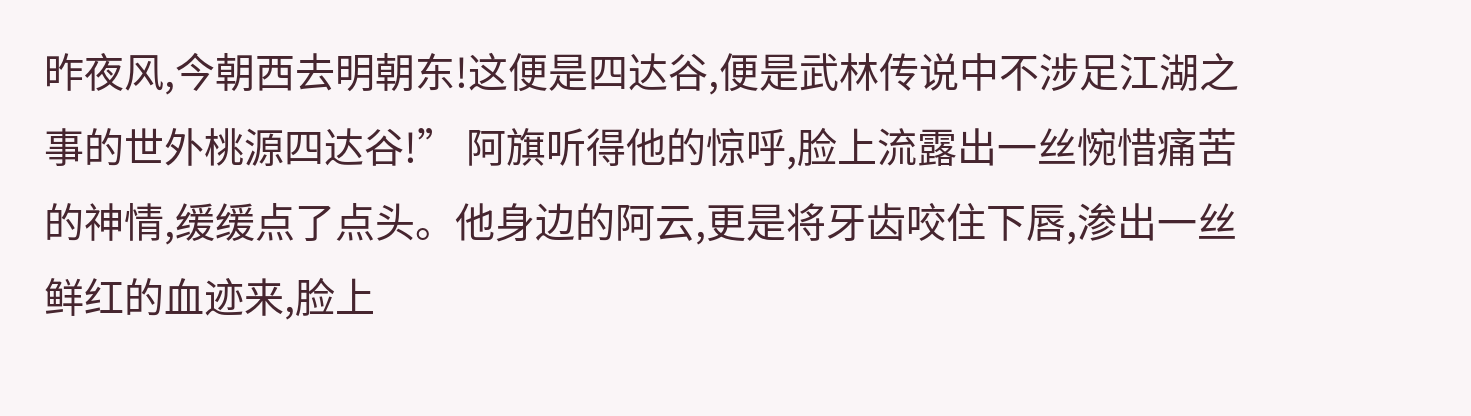昨夜风,今朝西去明朝东!这便是四达谷,便是武林传说中不涉足江湖之事的世外桃源四达谷!” 阿旗听得他的惊呼,脸上流露出一丝惋惜痛苦的神情,缓缓点了点头。他身边的阿云,更是将牙齿咬住下唇,渗出一丝鲜红的血迹来,脸上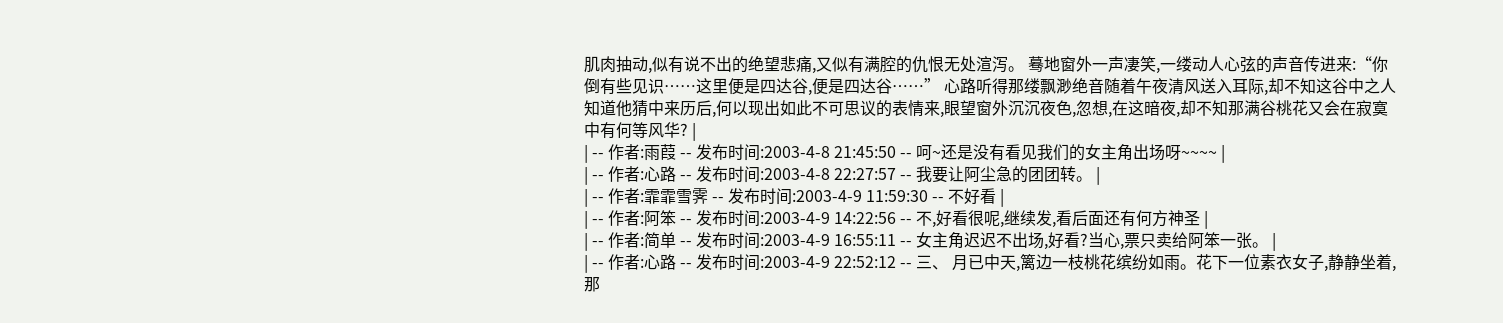肌肉抽动,似有说不出的绝望悲痛,又似有满腔的仇恨无处渲泻。 蓦地窗外一声凄笑,一缕动人心弦的声音传进来:“你倒有些见识……这里便是四达谷,便是四达谷……” 心路听得那缕飘渺绝音随着午夜清风送入耳际,却不知这谷中之人知道他猜中来历后,何以现出如此不可思议的表情来,眼望窗外沉沉夜色,忽想,在这暗夜,却不知那满谷桃花又会在寂寞中有何等风华? |
| -- 作者:雨葭 -- 发布时间:2003-4-8 21:45:50 -- 呵~还是没有看见我们的女主角出场呀~~~~ |
| -- 作者:心路 -- 发布时间:2003-4-8 22:27:57 -- 我要让阿尘急的团团转。 |
| -- 作者:霏霏雪霁 -- 发布时间:2003-4-9 11:59:30 -- 不好看 |
| -- 作者:阿笨 -- 发布时间:2003-4-9 14:22:56 -- 不,好看很呢,继续发,看后面还有何方神圣 |
| -- 作者:简单 -- 发布时间:2003-4-9 16:55:11 -- 女主角迟迟不出场,好看?当心,票只卖给阿笨一张。 |
| -- 作者:心路 -- 发布时间:2003-4-9 22:52:12 -- 三、 月已中天,篱边一枝桃花缤纷如雨。花下一位素衣女子,静静坐着,那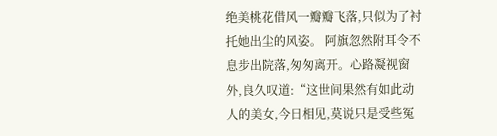绝美桃花借风一瓣瓣飞落,只似为了衬托她出尘的风姿。 阿旗忽然附耳令不息步出院落,匆匆离开。心路凝视窗外,良久叹道:“这世间果然有如此动人的美女,今日相见,莫说只是受些冤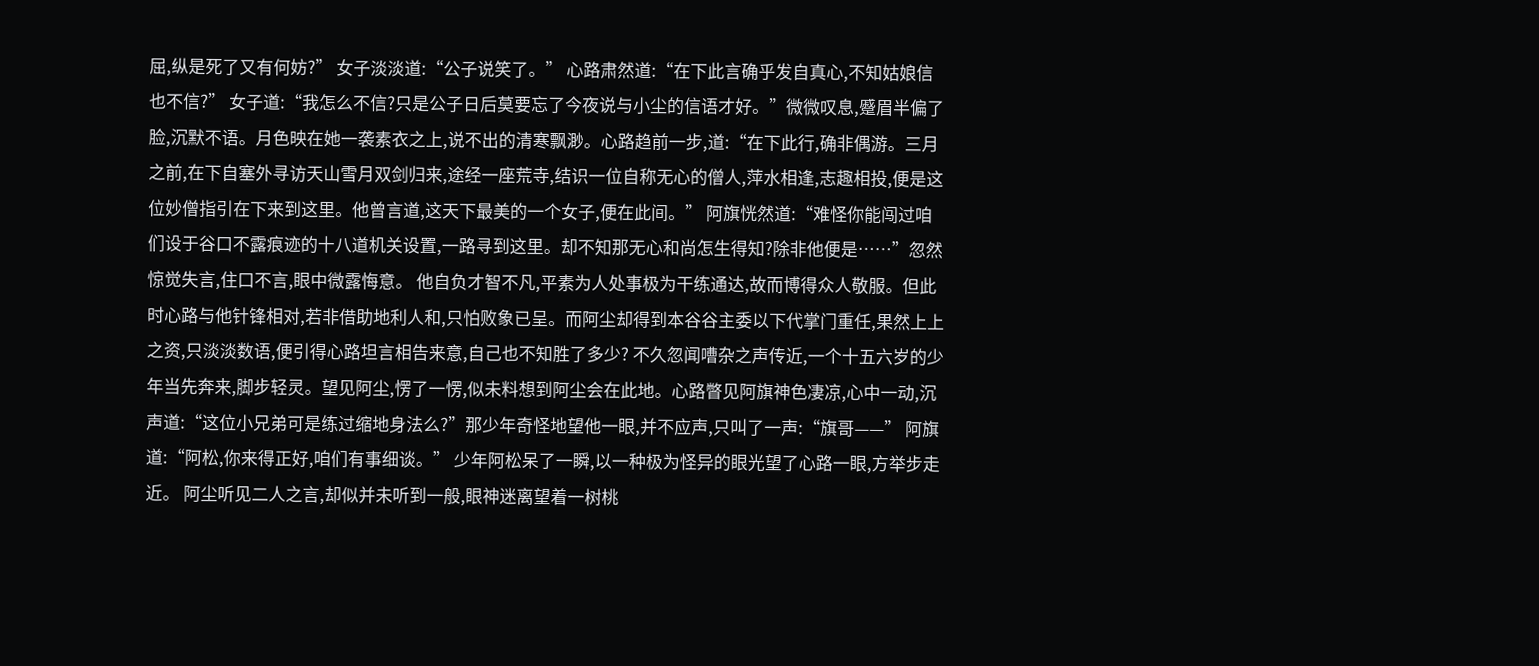屈,纵是死了又有何妨?” 女子淡淡道:“公子说笑了。” 心路肃然道:“在下此言确乎发自真心,不知姑娘信也不信?” 女子道:“我怎么不信?只是公子日后莫要忘了今夜说与小尘的信语才好。”微微叹息,蹙眉半偏了脸,沉默不语。月色映在她一袭素衣之上,说不出的清寒飘渺。心路趋前一步,道:“在下此行,确非偶游。三月之前,在下自塞外寻访天山雪月双剑归来,途经一座荒寺,结识一位自称无心的僧人,萍水相逢,志趣相投,便是这位妙僧指引在下来到这里。他曾言道,这天下最美的一个女子,便在此间。” 阿旗恍然道:“难怪你能闯过咱们设于谷口不露痕迹的十八道机关设置,一路寻到这里。却不知那无心和尚怎生得知?除非他便是……”忽然惊觉失言,住口不言,眼中微露悔意。 他自负才智不凡,平素为人处事极为干练通达,故而博得众人敬服。但此时心路与他针锋相对,若非借助地利人和,只怕败象已呈。而阿尘却得到本谷谷主委以下代掌门重任,果然上上之资,只淡淡数语,便引得心路坦言相告来意,自己也不知胜了多少? 不久忽闻嘈杂之声传近,一个十五六岁的少年当先奔来,脚步轻灵。望见阿尘,愣了一愣,似未料想到阿尘会在此地。心路瞥见阿旗神色凄凉,心中一动,沉声道:“这位小兄弟可是练过缩地身法么?”那少年奇怪地望他一眼,并不应声,只叫了一声:“旗哥——” 阿旗道:“阿松,你来得正好,咱们有事细谈。” 少年阿松呆了一瞬,以一种极为怪异的眼光望了心路一眼,方举步走近。 阿尘听见二人之言,却似并未听到一般,眼神迷离望着一树桃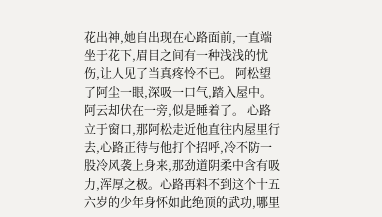花出神,她自出现在心路面前,一直端坐于花下,眉目之间有一种浅浅的忧伤,让人见了当真疼怜不已。 阿松望了阿尘一眼,深吸一口气,踏入屋中。阿云却伏在一旁,似是睡着了。 心路立于窗口,那阿松走近他直往内屋里行去,心路正待与他打个招呼,冷不防一股冷风袭上身来,那劲道阴柔中含有吸力,浑厚之极。心路再料不到这个十五六岁的少年身怀如此绝顶的武功,哪里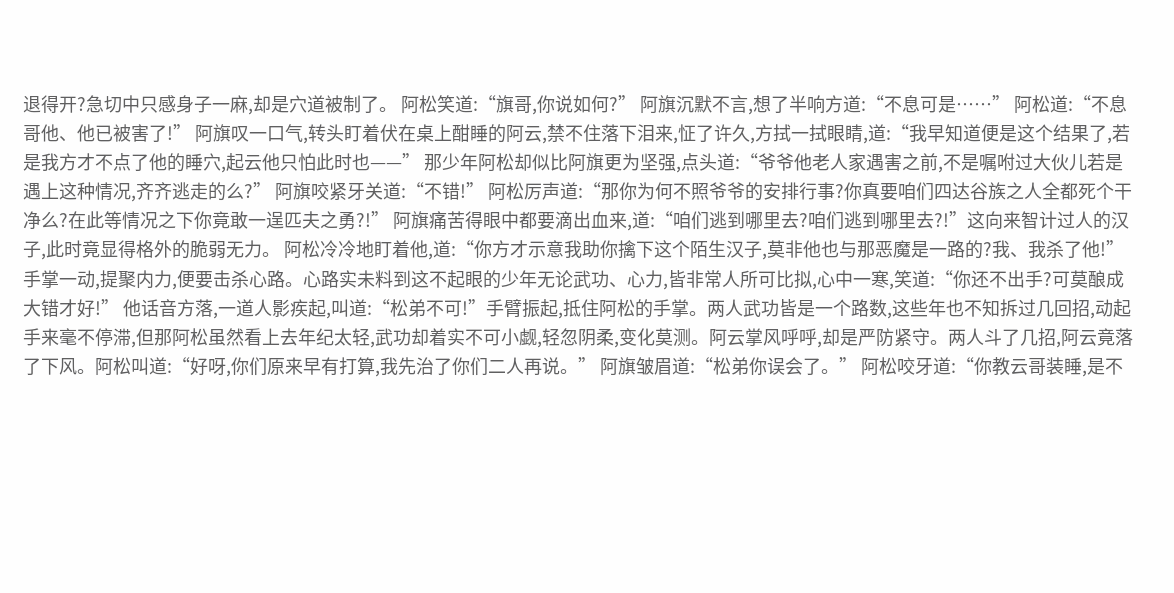退得开?急切中只感身子一麻,却是穴道被制了。 阿松笑道:“旗哥,你说如何?” 阿旗沉默不言,想了半响方道:“不息可是……” 阿松道:“不息哥他、他已被害了!” 阿旗叹一口气,转头盯着伏在桌上酣睡的阿云,禁不住落下泪来,怔了许久,方拭一拭眼睛,道:“我早知道便是这个结果了,若是我方才不点了他的睡穴,起云他只怕此时也——” 那少年阿松却似比阿旗更为坚强,点头道:“爷爷他老人家遇害之前,不是嘱咐过大伙儿若是遇上这种情况,齐齐逃走的么?” 阿旗咬紧牙关道:“不错!” 阿松厉声道:“那你为何不照爷爷的安排行事?你真要咱们四达谷族之人全都死个干净么?在此等情况之下你竟敢一逞匹夫之勇?!” 阿旗痛苦得眼中都要滴出血来,道:“咱们逃到哪里去?咱们逃到哪里去?!”这向来智计过人的汉子,此时竟显得格外的脆弱无力。 阿松冷冷地盯着他,道:“你方才示意我助你擒下这个陌生汉子,莫非他也与那恶魔是一路的?我、我杀了他!”手掌一动,提聚内力,便要击杀心路。心路实未料到这不起眼的少年无论武功、心力,皆非常人所可比拟,心中一寒,笑道:“你还不出手?可莫酿成大错才好!” 他话音方落,一道人影疾起,叫道:“松弟不可!”手臂振起,抵住阿松的手掌。两人武功皆是一个路数,这些年也不知拆过几回招,动起手来毫不停滞,但那阿松虽然看上去年纪太轻,武功却着实不可小觑,轻忽阴柔,变化莫测。阿云掌风呼呼,却是严防紧守。两人斗了几招,阿云竟落了下风。阿松叫道:“好呀,你们原来早有打算,我先治了你们二人再说。” 阿旗皱眉道:“松弟你误会了。” 阿松咬牙道:“你教云哥装睡,是不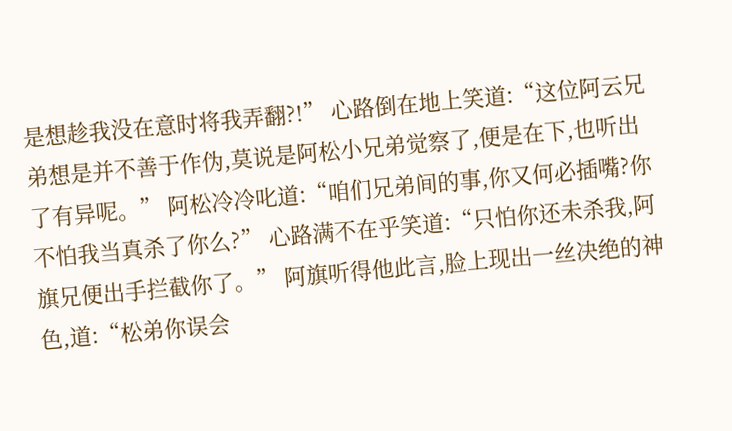是想趁我没在意时将我弄翻?!” 心路倒在地上笑道:“这位阿云兄弟想是并不善于作伪,莫说是阿松小兄弟觉察了,便是在下,也听出了有异呢。” 阿松冷冷叱道:“咱们兄弟间的事,你又何必插嘴?你不怕我当真杀了你么?” 心路满不在乎笑道:“只怕你还未杀我,阿旗兄便出手拦截你了。” 阿旗听得他此言,脸上现出一丝决绝的神色,道:“松弟你误会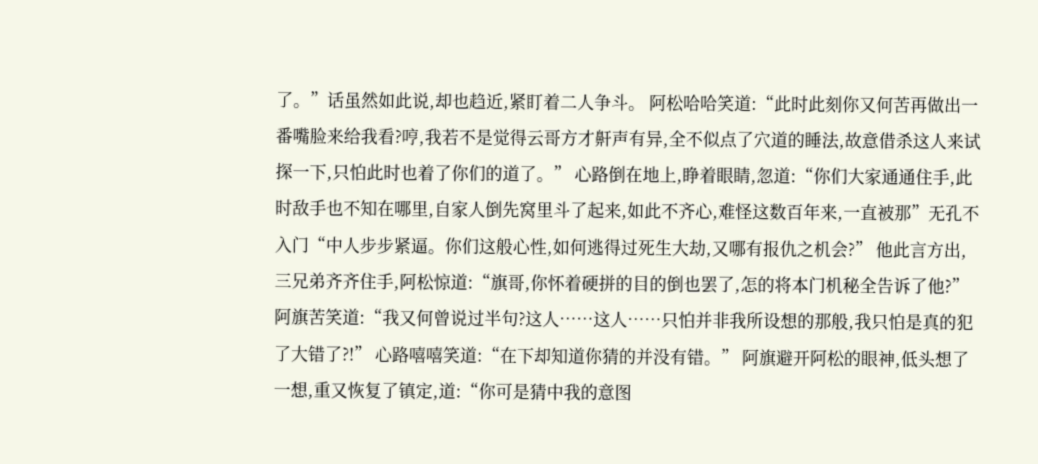了。”话虽然如此说,却也趋近,紧盯着二人争斗。 阿松哈哈笑道:“此时此刻你又何苦再做出一番嘴脸来给我看?哼,我若不是觉得云哥方才鼾声有异,全不似点了穴道的睡法,故意借杀这人来试探一下,只怕此时也着了你们的道了。” 心路倒在地上,睁着眼睛,忽道:“你们大家通通住手,此时敌手也不知在哪里,自家人倒先窝里斗了起来,如此不齐心,难怪这数百年来,一直被那”无孔不入门“中人步步紧逼。你们这般心性,如何逃得过死生大劫,又哪有报仇之机会?” 他此言方出,三兄弟齐齐住手,阿松惊道:“旗哥,你怀着硬拼的目的倒也罢了,怎的将本门机秘全告诉了他?” 阿旗苦笑道:“我又何曾说过半句?这人……这人……只怕并非我所设想的那般,我只怕是真的犯了大错了?!” 心路嘻嘻笑道:“在下却知道你猜的并没有错。” 阿旗避开阿松的眼神,低头想了一想,重又恢复了镇定,道:“你可是猜中我的意图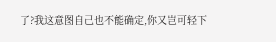了?我这意图自己也不能确定,你又岂可轻下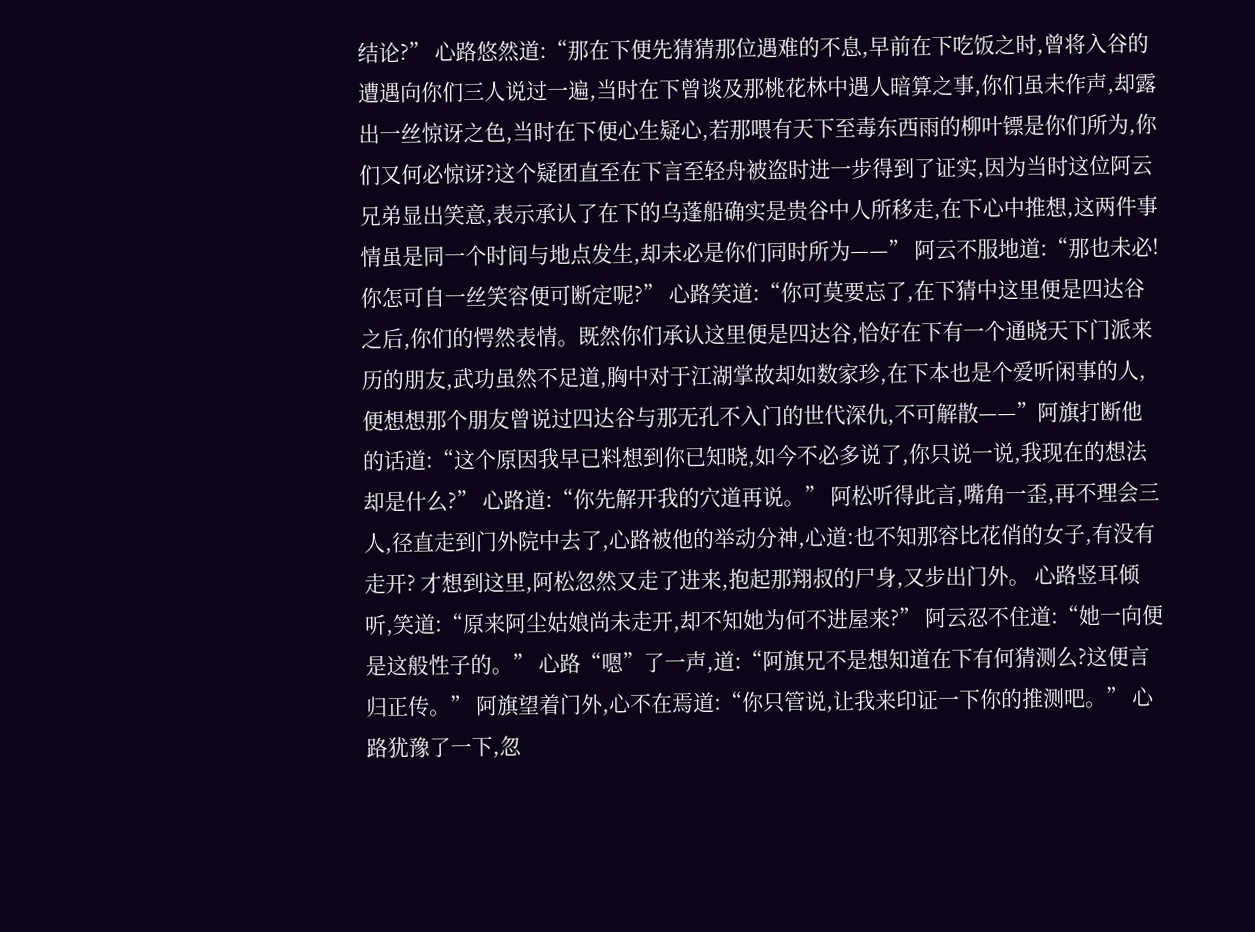结论?” 心路悠然道:“那在下便先猜猜那位遇难的不息,早前在下吃饭之时,曾将入谷的遭遇向你们三人说过一遍,当时在下曾谈及那桃花林中遇人暗算之事,你们虽未作声,却露出一丝惊讶之色,当时在下便心生疑心,若那喂有天下至毒东西雨的柳叶镖是你们所为,你们又何必惊讶?这个疑团直至在下言至轻舟被盗时进一步得到了证实,因为当时这位阿云兄弟显出笑意,表示承认了在下的乌蓬船确实是贵谷中人所移走,在下心中推想,这两件事情虽是同一个时间与地点发生,却未必是你们同时所为——” 阿云不服地道:“那也未必!你怎可自一丝笑容便可断定呢?” 心路笑道:“你可莫要忘了,在下猜中这里便是四达谷之后,你们的愕然表情。既然你们承认这里便是四达谷,恰好在下有一个通晓天下门派来历的朋友,武功虽然不足道,胸中对于江湖掌故却如数家珍,在下本也是个爱听闲事的人,便想想那个朋友曾说过四达谷与那无孔不入门的世代深仇,不可解散——”阿旗打断他的话道:“这个原因我早已料想到你已知晓,如今不必多说了,你只说一说,我现在的想法却是什么?” 心路道:“你先解开我的穴道再说。” 阿松听得此言,嘴角一歪,再不理会三人,径直走到门外院中去了,心路被他的举动分神,心道:也不知那容比花俏的女子,有没有走开? 才想到这里,阿松忽然又走了进来,抱起那翔叔的尸身,又步出门外。 心路竖耳倾听,笑道:“原来阿尘姑娘尚未走开,却不知她为何不进屋来?” 阿云忍不住道:“她一向便是这般性子的。” 心路“嗯”了一声,道:“阿旗兄不是想知道在下有何猜测么?这便言归正传。” 阿旗望着门外,心不在焉道:“你只管说,让我来印证一下你的推测吧。” 心路犹豫了一下,忽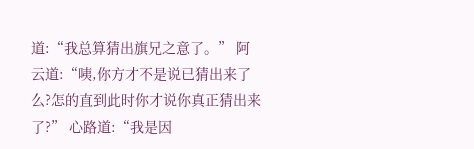道:“我总算猜出旗兄之意了。” 阿云道:“咦,你方才不是说已猜出来了么?怎的直到此时你才说你真正猜出来了?” 心路道:“我是因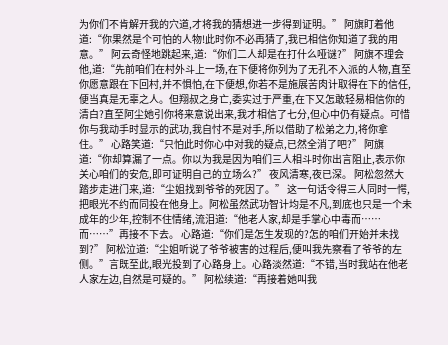为你们不肯解开我的穴道,才将我的猜想进一步得到证明。” 阿旗盯着他道:“你果然是个可怕的人物!此时你不必再猜了,我已相信你知道了我的用意。” 阿云奇怪地跳起来,道:“你们二人却是在打什么哑谜?” 阿旗不理会他,道:“先前咱们在村外斗上一场,在下便将你列为了无孔不入派的人物,直至你愿意跟在下回村,并不惧怕,在下便想,你若不是施展苦肉计取得在下的信任,便当真是无辜之人。但翔叔之身亡,委实过于严重,在下又怎敢轻易相信你的清白?直至阿尘她引你将来意说出来,我才相信了七分,但心中仍有疑点。可惜你与我动手时显示的武功,我自忖不是对手,所以借助了松弟之力,将你拿住。” 心路笑道:“只怕此时你心中对我的疑点,已然全消了吧?” 阿旗道:“你却算漏了一点。你以为我是因为咱们三人相斗时你出言阻止,表示你关心咱们的安危,即可证明自己的立场么?” 夜风清寒,夜已深。 阿松忽然大踏步走进门来,道:“尘姐找到爷爷的死因了。” 这一句话令得三人同时一愕,把眼光不约而同投在他身上。阿松虽然武功智计均是不凡,到底也只是一个未成年的少年,控制不住情绪,流泪道:“他老人家,却是手掌心中毒而……而……”再接不下去。 心路道:“你们是怎生发现的?怎的咱们开始并未找到?” 阿松泣道:“尘姐听说了爷爷被害的过程后,便叫我先察看了爷爷的左侧。”言既至此,眼光投到了心路身上。心路淡然道:“不错,当时我站在他老人家左边,自然是可疑的。” 阿松续道:“再接着她叫我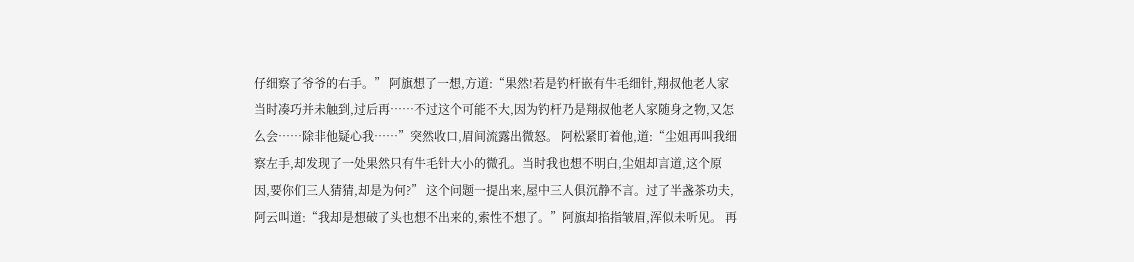仔细察了爷爷的右手。” 阿旗想了一想,方道:“果然!若是钓杆嵌有牛毛细针,翔叔他老人家当时凑巧并未触到,过后再……不过这个可能不大,因为钓杆乃是翔叔他老人家随身之物,又怎么会……除非他疑心我……”突然收口,眉间流露出微怒。 阿松紧盯着他,道:“尘姐再叫我细察左手,却发现了一处果然只有牛毛针大小的微孔。当时我也想不明白,尘姐却言道,这个原因,要你们三人猜猜,却是为何?” 这个问题一提出来,屋中三人俱沉静不言。过了半盏茶功夫,阿云叫道:“我却是想破了头也想不出来的,索性不想了。”阿旗却掐指皱眉,浑似未听见。 再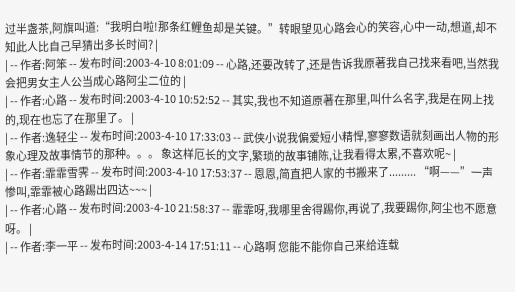过半盏茶,阿旗叫道:“我明白啦!那条红鲤鱼却是关键。”转眼望见心路会心的笑容,心中一动,想道,却不知此人比自己早猜出多长时间? |
| -- 作者:阿笨 -- 发布时间:2003-4-10 8:01:09 -- 心路,还要改转了,还是告诉我原著我自己找来看吧,当然我会把男女主人公当成心路阿尘二位的 |
| -- 作者:心路 -- 发布时间:2003-4-10 10:52:52 -- 其实,我也不知道原著在那里,叫什么名字,我是在网上找的,现在也忘了在那里了。 |
| -- 作者:逸轻尘 -- 发布时间:2003-4-10 17:33:03 -- 武侠小说我偏爱短小精悍,寥寥数语就刻画出人物的形象心理及故事情节的那种。。。 象这样厄长的文字,繁琐的故事铺陈,让我看得太累,不喜欢呢~ |
| -- 作者:霏霏雪霁 -- 发布时间:2003-4-10 17:53:37 -- 恩恩,简直把人家的书搬来了......... “啊——”一声惨叫,霏霏被心路踢出四达~~~ |
| -- 作者:心路 -- 发布时间:2003-4-10 21:58:37 -- 霏霏呀,我哪里舍得踢你,再说了,我要踢你,阿尘也不愿意呀。 |
| -- 作者:李一平 -- 发布时间:2003-4-14 17:51:11 -- 心路啊 您能不能你自己来给连载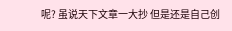呢? 虽说天下文章一大抄 但是还是自己创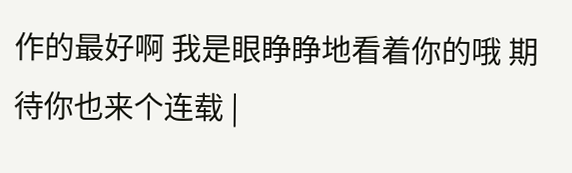作的最好啊 我是眼睁睁地看着你的哦 期待你也来个连载 |